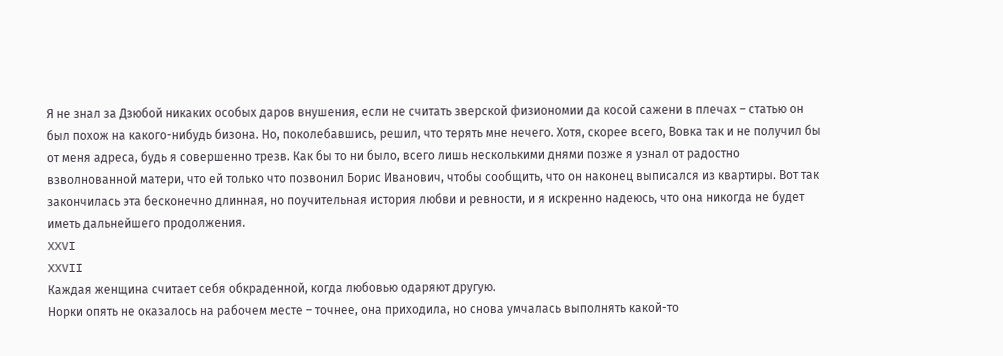Я не знал за Дзюбой никаких особых даров внушения, если не считать зверской физиономии да косой сажени в плечах – статью он был похож на какого-нибудь бизона. Но, поколебавшись, решил, что терять мне нечего. Хотя, скорее всего, Вовка так и не получил бы от меня адреса, будь я совершенно трезв. Как бы то ни было, всего лишь несколькими днями позже я узнал от радостно взволнованной матери, что ей только что позвонил Борис Иванович, чтобы сообщить, что он наконец выписался из квартиры. Вот так закончилась эта бесконечно длинная, но поучительная история любви и ревности, и я искренно надеюсь, что она никогда не будет иметь дальнейшего продолжения.
XXVI
XXVII
Каждая женщина считает себя обкраденной, когда любовью одаряют другую.
Норки опять не оказалось на рабочем месте – точнее, она приходила, но снова умчалась выполнять какой-то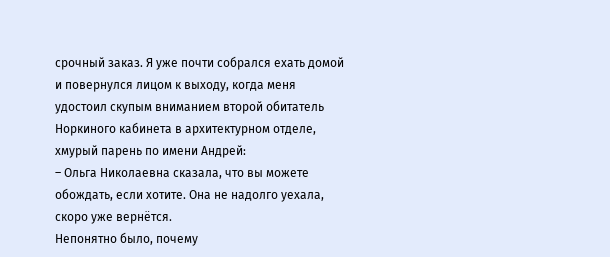срочный заказ. Я уже почти собрался ехать домой и повернулся лицом к выходу, когда меня удостоил скупым вниманием второй обитатель Норкиного кабинета в архитектурном отделе, хмурый парень по имени Андрей:
– Ольга Николаевна сказала, что вы можете обождать, если хотите. Она не надолго уехала, скоро уже вернётся.
Непонятно было, почему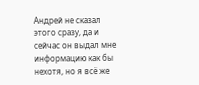Андрей не сказал этого сразу, да и сейчас он выдал мне информацию как бы нехотя, но я всё же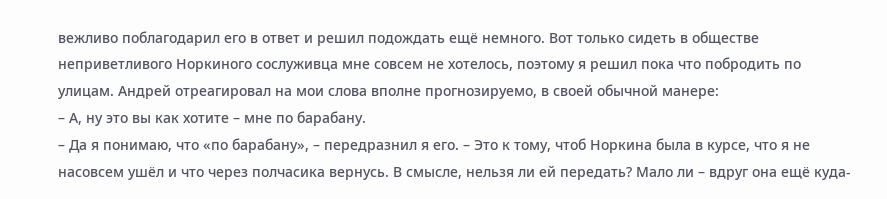вежливо поблагодарил его в ответ и решил подождать ещё немного. Вот только сидеть в обществе неприветливого Норкиного сослуживца мне совсем не хотелось, поэтому я решил пока что побродить по улицам. Андрей отреагировал на мои слова вполне прогнозируемо, в своей обычной манере:
– А, ну это вы как хотите – мне по барабану.
– Да я понимаю, что «по барабану», – передразнил я его. – Это к тому, чтоб Норкина была в курсе, что я не насовсем ушёл и что через полчасика вернусь. В смысле, нельзя ли ей передать? Мало ли – вдруг она ещё куда-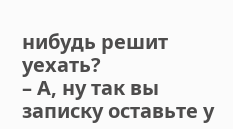нибудь решит уехать?
– А, ну так вы записку оставьте у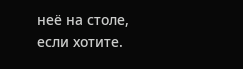неё на столе, если хотите.